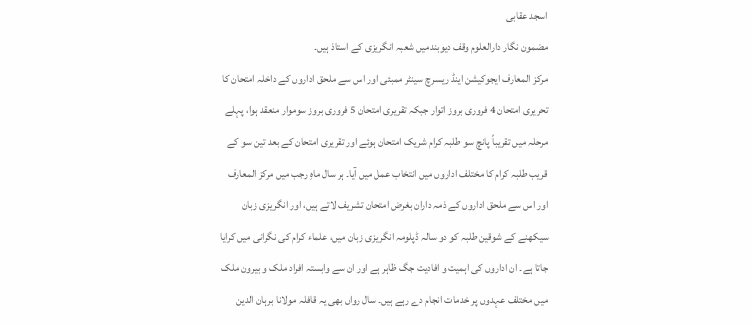اسجد عقابی
مضمون نگار دارالعلوم وقف دیوبندمیں شعبہ انگریزی کے استاذ ہیں۔
مرکز المعارف ایجوکیشن اینڈ ریسرچ سینٹر ممبئی اور اس سے ملحق اداروں کے داخلہ امتحان کا تحریری امتحان 4 فروری بروز اتوار جبکہ تقریری امتحان 5 فروری بروز سوموار منعقد ہوا، پہلے مرحلہ میں تقریباً پانچ سو طلبہ کرام شریک امتحان ہوئے اور تقریری امتحان کے بعد تین سو کے قریب طلبہ کرام کا مختلف اداروں میں انتخاب عمل میں آیا۔ ہر سال ماہِ رجب میں مرکز المعارف اور اس سے ملحق اداروں کے ذمہ داران بغرض امتحان تشریف لاتے ہیں، اور انگریزی زبان سیکھنے کے شوقین طلبہ کو دو سالہ ڈپلومہ انگریزی زبان میں، علماء کرام کی نگرانی میں کرایا جاتا ہے۔ ان اداروں کی اہمیت و افادیت جگ ظاہر ہے اور ان سے وابستہ افراد ملک و بیرون ملک میں مختلف عہدوں پر خدمات انجام دے رہے ہیں۔ سال رواں بھی یہ قافلہ مولانا برہان الدین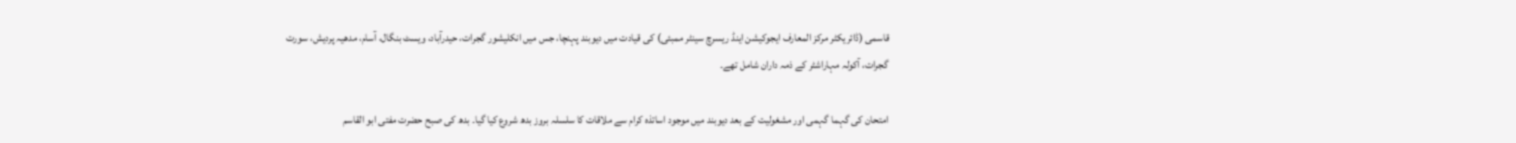قاسمی (ڈائریکٹر مرکز المعارف ایجوکیشن اینڈ ریسرچ سینٹر ممبئی) کی قیادت میں دیوبند پہنچا، جس میں انکلیشور گجرات، حیدرآباد، ویسٹ بنگال، آسام، مدھیہ پردیش، سورت گجرات، آکولہ مہاراشٹر کے ذمہ داران شامل تھے۔

امتحان کی گہما گہمی اور مشغولیت کے بعد دیوبند میں موجود اساتذہ کرام سے ملاقات کا سلسلہ بروز بدھ شروع کیا گیا۔ بدھ کی صبح حضرت مفتی ابو القاسم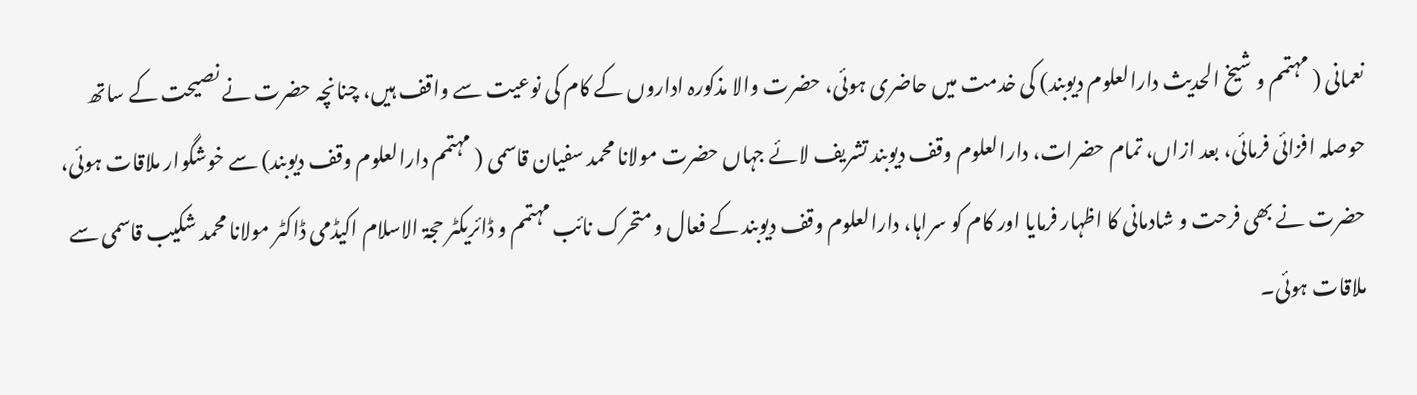نعمانی ( مہتمم و شیخ الحدیث دارالعلوم دیوبند) کی خدمت میں حاضری ہوئی، حضرت والا مذکورہ اداروں کے کام کی نوعیت سے واقف ہیں، چنانچہ حضرت نے نصیحت کے ساتھ حوصلہ افزائی فرمائی، بعد ازاں، تمام حضرات، دارالعلوم وقف دیوبند تشریف لائے جہاں حضرت مولانا محمد سفیان قاسمی ( مہتمم دارالعلوم وقف دیوبند) سے خوشگوار ملاقات ہوئی، حضرت نے بھی فرحت و شادمانی کا اظہار فرمایا اور کام کو سراہا، دارالعلوم وقف دیوبند کے فعال و متحرک نائب مہتمم و ڈائریکٹر حجۃ الاسلام اکیڈمی ڈاکٹر مولانا محمد شکیب قاسمی سے ملاقات ہوئی۔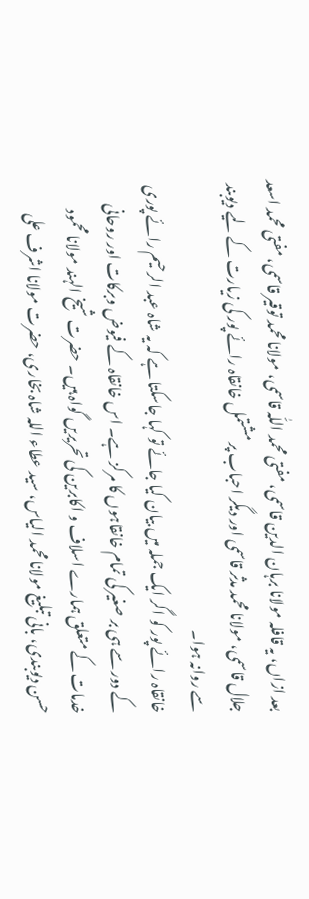بعد ازاں، یہ قافلہ مولانا برہان الدین قاسمی، مفتی محمد اللّٰہ قاسمی، مولانا محمد توقیر قاسمی، مفتی محمد اسعد جلال قاسمی، مولانا محمد مدثر قاسمی اور دیگر احباب پر مشتمل خانقاہ رائے پور کی زیارت کے لیے دیوبند سے روانہ ہوا۔
خانقاہ رائے پور کو اگر ایک جملہ میں بیان کیا جائے تو کہا جاسکتا ہے کہ یہ شاہ عبد الرحیم رائے پوری کے دور سے ہی بر صغیر کی تمام خانقاہوں کا مرکز ہے۔ اس خانقاہ کے فیوض وبرکات اور روحانی خدمات کے متعلق ہمارے اسلاف و اکابرین کی تحریریں گواہ ہیں۔ حضرت شیخ الہند مولانا محمود حسن دیوبندی، بانی تبلیغ مولانا محمد الیاس، سید عطاء اللہ شاہ بخاری، حضرت مولانا اشرف علی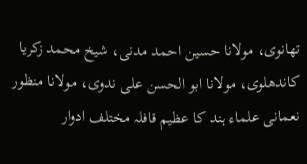تھانوی، مولانا حسین احمد مدنی، شیخ محمد زکریا کاندھلوی، مولانا ابو الحسن علی ندوی، مولانا منظور نعمانی علماء ہند کا عظیم قافلہ مختلف ادوار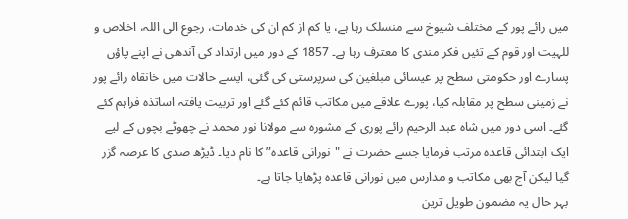میں رائے پور کے مختلف شیوخ سے منسلک رہا ہے، یا کم از کم ان کی خدمات، رجوع الی اللہ، اخلاص و للہیت اور قوم کے تئیں فکر مندی کا معترف رہا ہے۔ 1857 کے دور میں ارتداد کی آندھی نے اپنے پاؤں پسارے اور حکومتی سطح پر عیسائی مبلغین کی سرپرستی کی گئی، ایسے حالات میں خانقاہ رائے پور نے زمینی سطح پر مقابلہ کیا، پورے علاقے میں مکاتب قائم کئے گئے اور تربیت یافتہ اساتذہ فراہم کئے گئے۔ اسی دور میں شاہ عبد الرحیم رائے پوری کے مشورہ سے مولانا نور محمد نے چھوٹے بچوں کے لیے ایک ابتدائی قاعدہ مرتب فرمایا جسے حضرت نے "نورانی قاعدہ” کا نام دیا۔ ڈیڑھ صدی کا عرصہ گزر گیا لیکن آج بھی مکاتب و مدارس میں نورانی قاعدہ پڑھایا جاتا ہے۔
بہر حال یہ مضمون طویل ترین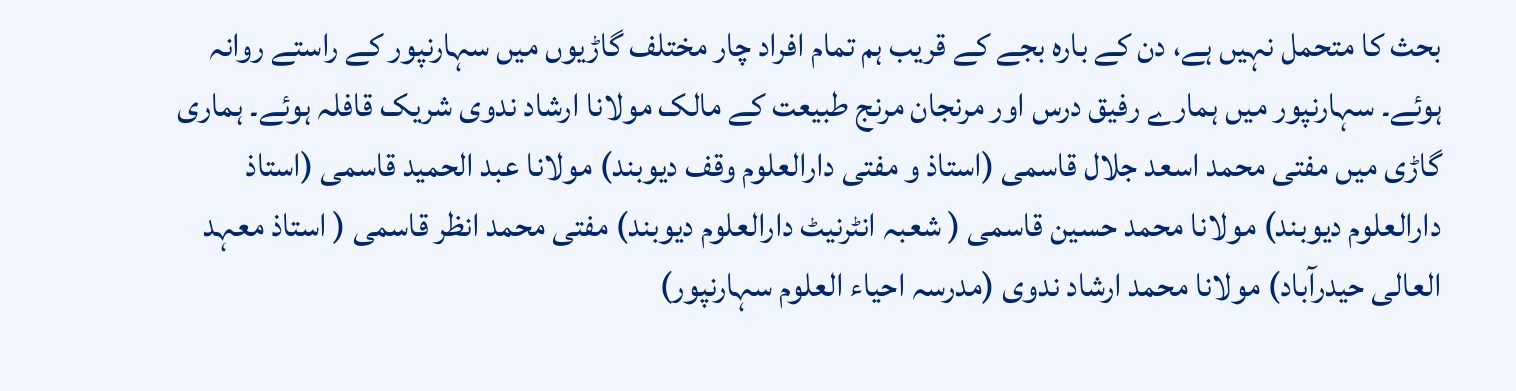بحث کا متحمل نہیں ہے، دن کے بارہ بجے کے قریب ہم تمام افراد چار مختلف گاڑیوں میں سہارنپور کے راستے روانہ ہوئے۔ سہارنپور میں ہمارے رفیق درس اور مرنجان مرنج طبیعت کے مالک مولانا ارشاد ندوی شریک قافلہ ہوئے۔ ہماری گاڑی میں مفتی محمد اسعد جلال قاسمی (استاذ و مفتی دارالعلوم وقف دیوبند) مولانا عبد الحمید قاسمی (استاذ دارالعلوم دیوبند) مولانا محمد حسین قاسمی ( شعبہ انٹرنیٹ دارالعلوم دیوبند) مفتی محمد انظر قاسمی ( استاذ معہد العالی حیدرآباد) مولانا محمد ارشاد ندوی (مدرسہ احیاء العلوم سہارنپور)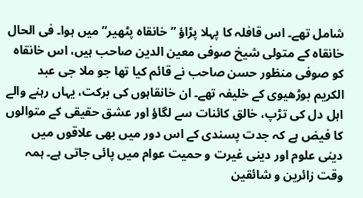شامل تھے۔ اس قافلہ کا پہلا پڑاؤ ” خانقاہ پٹھیر” میں ہوا۔ فی الحال خانقاہ کے متولی شیخ صوفی معین الدین صاحب ہیں، اس خانقاہ کو صوفی منظور حسن صاحب نے قائم کیا تھا جو ملا جی عبد الکریم بوڑھیوی کے خلیفہ تھے۔ ان خانقاہوں کی برکت، یہاں رہنے والے اہل دل کی تڑپ، خالق کائنات سے لگاؤ اور عشق حقیقی کے متوالوں کا فیض ہے کہ جدت پسندی کے اس دور میں بھی علاقوں میں دینی علوم اور دینی غیرت و حمیت عوام میں پائی جاتی ہے۔ ہمہ وقت زائرین و شائقین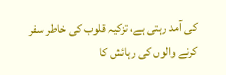کی آمد رہتی ہے، تزکیہ قلوب کی خاطر سفر کرنے والوں کی رہائش کا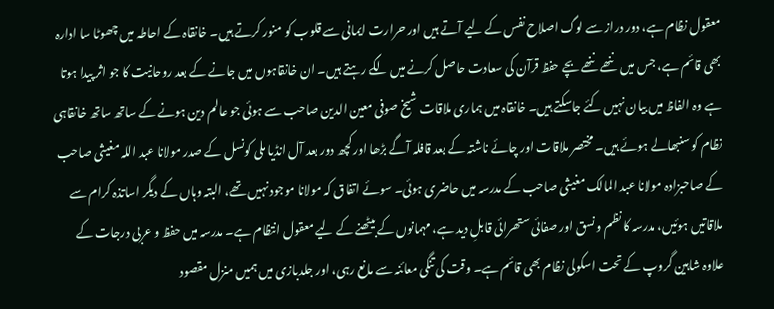معقول نظام ہے، دور دراز سے لوگ اصلاح نفس کے لیے آتے ہیں اور حرارت ایمانی سے قلوب کو منور کرتے ہیں۔ خانقاہ کے احاطہ میں چھوٹا سا ادارہ بھی قائم ہے، جس میں ننھے ننھے بچے حفظ قرآن کی سعادت حاصل کرنے میں لگے رہتے ہیں۔ ان خانقاہوں میں جانے کے بعد روحانیت کا جو اثر پیدا ہوتا ہے وہ الفاظ میں بیان نہیں کئے جاسکتے ہیں۔ خانقاہ میں ہماری ملاقات شیخ صوفی معین الدین صاحب سے ہوئی جو عالم دین ہونے کے ساتھ ساتھ خانقاہی نظام کو سنبھالے ہوئے ہیں۔ مختصر ملاقات اور چائے ناشتہ کے بعد قافلہ آگے بڑھا اور کچھ دور بعد آل انڈیا ملی کونسل کے صدر مولانا عبد اللہ مغیثی صاحب کے صاحبزادہ مولانا عبد المالک مغیثی صاحب کے مدرسہ میں حاضری ہوئی۔ سوئے اتفاق کہ مولانا موجود نہیں تھے، البتہ وہاں کے دیگر اساتذہ کرام سے ملاقاتیں ہوئیں، مدرسہ کا نظم و نسق اور صفائی ستھرائی قابلِ دید ہے، مہمانوں کے بیٹھنے کے لیے معقول انتظام ہے۔ مدرسہ میں حفظ و عربی درجات کے علاوہ شاہین گروپ کے تحت اسکولی نظام بھی قائم ہے۔ وقت کی تنگی معائنہ سے مانع رہی، اور جلدبازی میں ہمیں منزل مقصود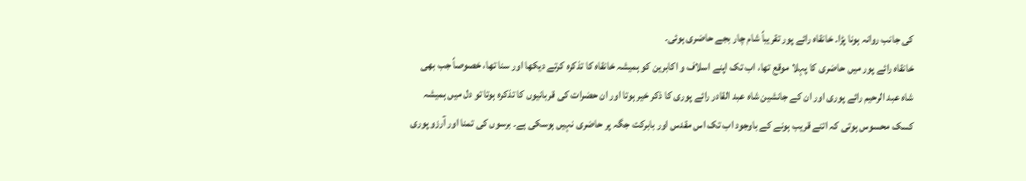کی جانب روانہ ہونا پڑا۔ خانقاہ رائے پور تقریباً شام چار بجے حاضری ہوئی۔
خانقاہ رائے پور میں حاضری کا پہلا موقع تھا، اب تک اپنے اسلاف و اکابرین کو ہمیشہ خانقاہ کا تذکرہ کرتے دیکھا اور سنا تھا، خصوصاً جب بھی شاہ عبد الرحیم رائے پوری اور ان کے جانشین شاہ عبد القادر رائے پوری کا ذکر خیر ہوتا اور ان حضرات کی قربانیوں کا تذکرہ ہوتا تو دل میں ہمیشہ کسک محسوس ہوتی کہ اتنے قریب ہونے کے باوجود اب تک اس مقدس اور بابرکت جگہ پر حاضری نہیں ہوسکی ہے۔ برسوں کی تمنا اور آرزو پوری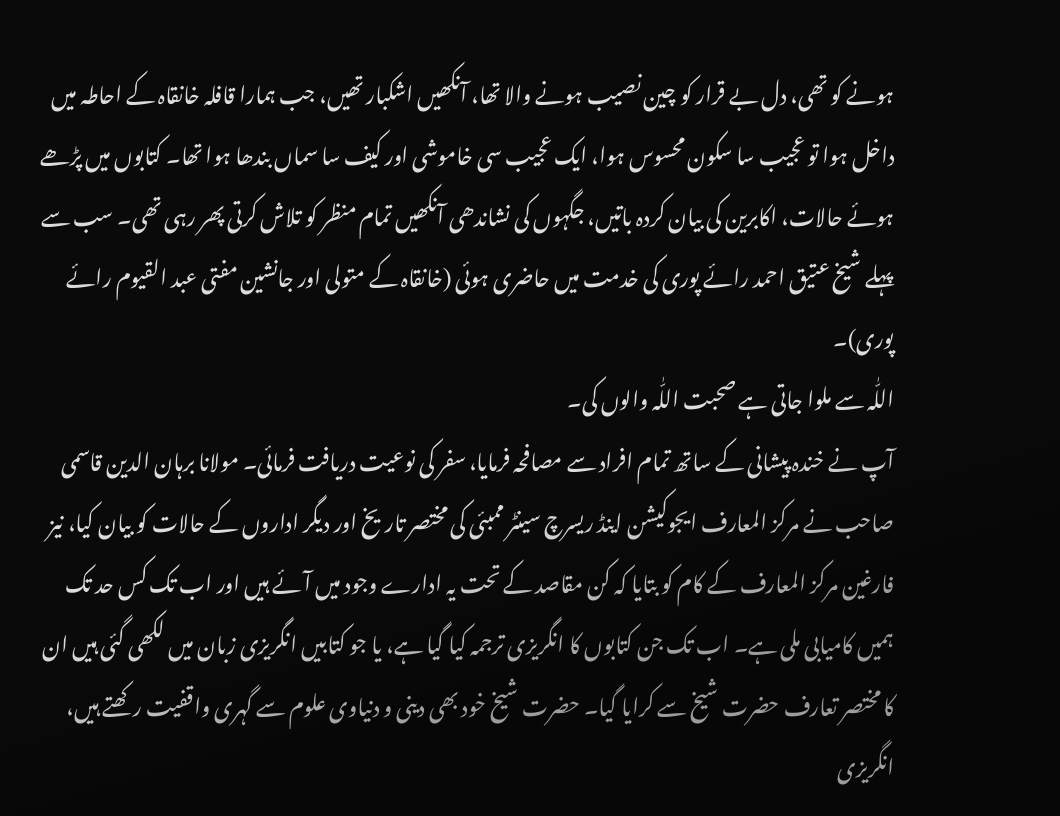ہونے کو تھی، دل بے قرار کو چین نصیب ہونے والا تھا، آنکھیں اشکبار تھیں، جب ہمارا قافلہ خانقاہ کے احاطہ میں داخل ہوا تو عجیب سا سکون محسوس ہوا، ایک عجیب سی خاموشی اور کیف سا سماں بندھا ہوا تھا۔ کتابوں میں پڑھے ہوئے حالات، اکابرین کی بیان کردہ باتیں، جگہوں کی نشاندھی آنکھیں تمام منظر کو تلاش کرتی پھر رہی تھی۔ سب سے پہلے شیخ عتیق احمد رائے پوری کی خدمت میں حاضری ہوئی (خانقاہ کے متولی اور جانشین مفتی عبد القیوم رائے پوری)۔
اللّٰہ سے ملوا جاتی ہے صحبت اللّٰہ والوں کی۔
آپ نے خندہ پیشانی کے ساتھ تمام افراد سے مصافحہ فرمایا، سفر کی نوعیت دریافت فرمائی۔ مولانا برہان الدین قاسمی صاحب نے مرکز المعارف ایجوکیشن اینڈ ریسرچ سینٹر ممبئی کی مختصر تاریخ اور دیگر اداروں کے حالات کو بیان کیا، نیز فارغین مرکز المعارف کے کام کو بتایا کہ کن مقاصد کے تحت یہ ادارے وجود میں آئے ہیں اور اب تک کس حد تک ہمیں کامیابی ملی ہے۔ اب تک جن کتابوں کا انگریزی ترجمہ کیا گیا ہے، یا جو کتابیں انگریزی زبان میں لکھی گئی ہیں ان کا مختصر تعارف حضرت شیخ سے کرایا گیا۔ حضرت شیخ خود بھی دینی و دنیاوی علوم سے گہری واقفیت رکھتے ہیں، انگریزی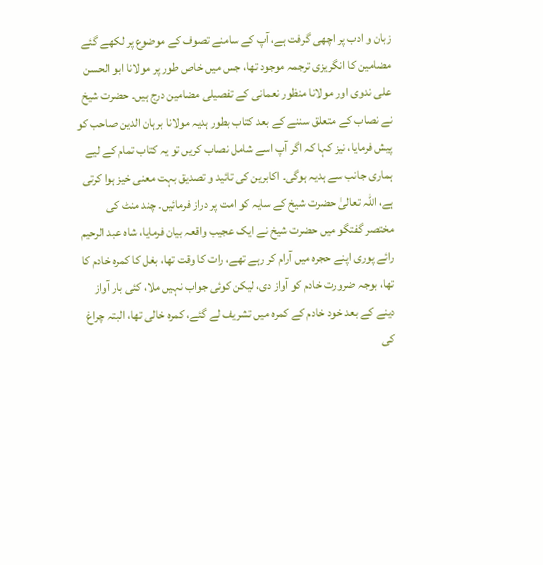زبان و ادب پر اچھی گرفت ہے، آپ کے سامنے تصوف کے موضوع پر لکھے گئے مضامین کا انگریزی ترجمہ موجود تھا، جس میں خاص طور پر مولانا ابو الحسن علی ندوی اور مولانا منظور نعمانی کے تفصیلی مضامین درج ہیں۔ حضرت شیخ نے نصاب کے متعلق سننے کے بعد کتاب بطور ہدیہ مولانا برہان الدین صاحب کو پیش فرمایا، نیز کہا کہ اگر آپ اسے شامل نصاب کریں تو یہ کتاب تمام کے لیے ہماری جانب سے ہدیہ ہوگی۔ اکابرین کی تائید و تصدیق بہت معنی خیز ہوا کرتی ہے، اللّٰہ تعالیٰ حضرت شیخ کے سایہ کو امت پر دراز فرمائیں۔ چند منٹ کی مختصر گفتگو میں حضرت شیخ نے ایک عجیب واقعہ بیان فرمایا، شاہ عبد الرحیم رائے پوری اپنے حجرہ میں آرام کر رہے تھے، رات کا وقت تھا، بغل کا کمرہ خادم کا تھا، بوجہ ضرورت خادم کو آواز دی، لیکن کوئی جواب نہیں ملا، کئی بار آواز دینے کے بعد خود خادم کے کمرہ میں تشریف لے گئے، کمرہ خالی تھا، البتہ چراغ کی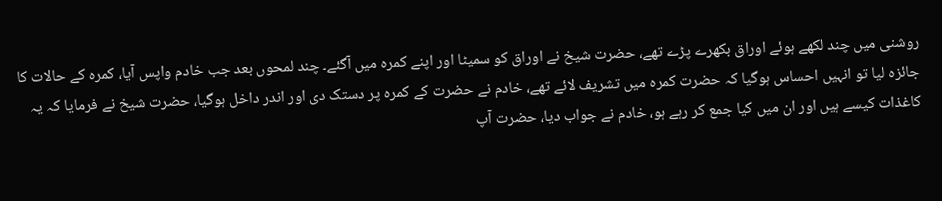روشنی میں چند لکھے ہوئے اوراق بکھرے پڑے تھے، حضرت شیخ نے اوراق کو سمیٹا اور اپنے کمرہ میں آگئے۔ چند لمحوں بعد جب خادم واپس آیا، کمرہ کے حالات کا جائزہ لیا تو انہیں احساس ہوگیا کہ حضرت کمرہ میں تشریف لائے تھے، خادم نے حضرت کے کمرہ پر دستک دی اور اندر داخل ہوگیا، حضرت شیخ نے فرمایا کہ یہ کاغذات کیسے ہیں اور ان میں کیا جمع کر رہے ہو، خادم نے جواب دیا، حضرت آپ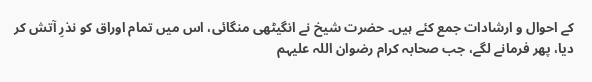کے احوال و ارشادات جمع کئے ہیں۔ حضرت شیخ نے انگیٹھی منگائی، اس میں تمام اوراق کو نذرِ آتش کر دیا، پھر فرمانے لگے، جب صحابہ کرام رضوان اللہ علیہم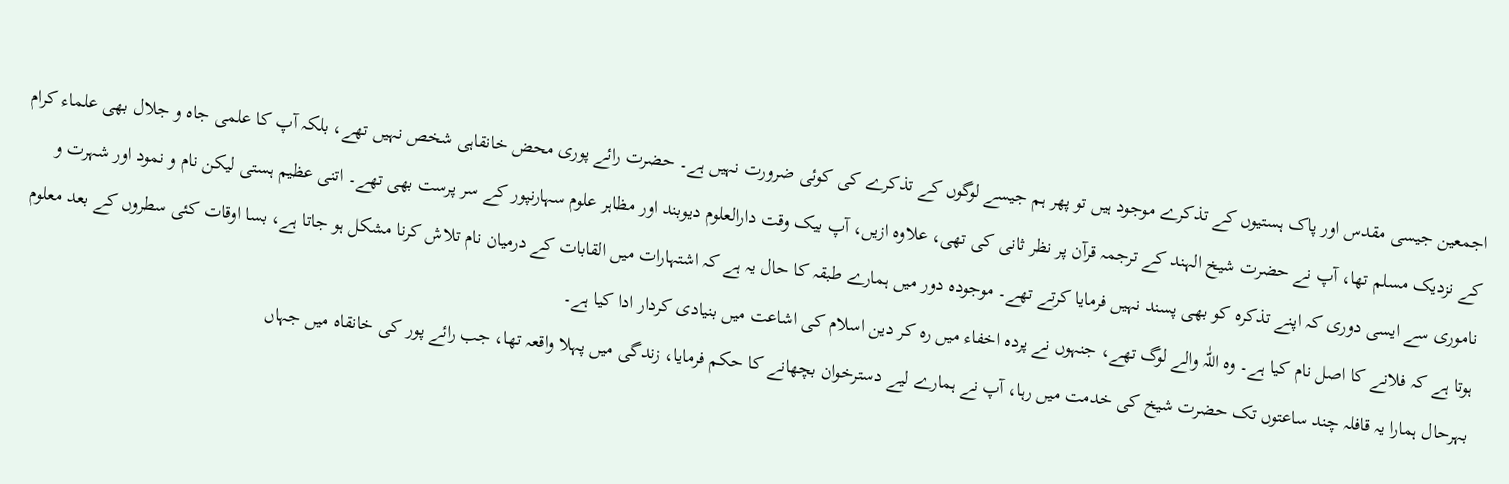اجمعین جیسی مقدس اور پاک ہستیوں کے تذکرے موجود ہیں تو پھر ہم جیسے لوگوں کے تذکرے کی کوئی ضرورت نہیں ہے۔ حضرت رائے پوری محض خانقاہی شخص نہیں تھے، بلکہ آپ کا علمی جاہ و جلال بھی علماء کرام کے نزدیک مسلم تھا، آپ نے حضرت شیخ الہند کے ترجمہ قرآن پر نظر ثانی کی تھی، علاوہ ازیں، آپ بیک وقت دارالعلوم دیوبند اور مظاہر علوم سہارنپور کے سر پرست بھی تھے۔ اتنی عظیم ہستی لیکن نام و نمود اور شہرت و ناموری سے ایسی دوری کہ اپنے تذکرہ کو بھی پسند نہیں فرمایا کرتے تھے۔ موجودہ دور میں ہمارے طبقہ کا حال یہ ہے کہ اشتہارات میں القابات کے درمیان نام تلاش کرنا مشکل ہو جاتا ہے، بسا اوقات کئی سطروں کے بعد معلوم ہوتا ہے کہ فلانے کا اصل نام کیا ہے۔ وہ اللّٰہ والے لوگ تھے، جنہوں نے پردہ اخفاء میں رہ کر دین اسلام کی اشاعت میں بنیادی کردار ادا کیا ہے۔
بہرحال ہمارا یہ قافلہ چند ساعتوں تک حضرت شیخ کی خدمت میں رہا، آپ نے ہمارے لیے دسترخوان بچھانے کا حکم فرمایا، زندگی میں پہلا واقعہ تھا، جب رائے پور کی خانقاہ میں جہاں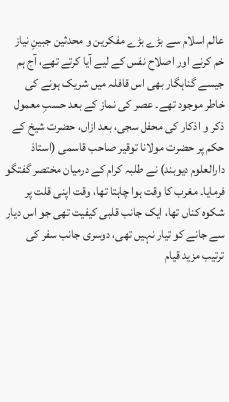عالم اسلام سے بڑے بڑے مفکرین و محدثین جبینِ نیاز خم کرنے اور اصلاح نفس کے لیے آیا کرتے تھے، آج ہم جیسے گناہگار بھی اس قافلہ میں شریک ہونے کی خاطر موجود تھے۔ عصر کی نماز کے بعد حسبِ معمول ذکر و اذکار کی محفل سجی، بعد ازاں، حضرت شیخ کے حکم پر حضرت مولانا توقیر صاحب قاسمی (استاذ دارالعلوم دیوبند) نے طلبہ کرام کے درمیان مختصر گفتگو فرمایا۔ مغرب کا وقت ہوا چاہتا تھا، وقت اپنی قلت پر شکوہ کناں تھا، ایک جانب قلبی کیفیت تھی جو اس دیار سے جانے کو تیار نہیں تھی، دوسری جانب سفر کی ترتیب مزید قیام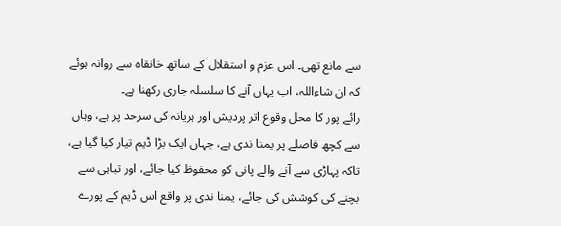سے مانع تھی۔ اس عزم و استقلال کے ساتھ خانقاہ سے روانہ ہوئے کہ ان شاءاللہ، اب یہاں آنے کا سلسلہ جاری رکھنا ہے۔
رائے پور کا محل وقوع اتر پردیش اور ہریانہ کی سرحد پر ہے، وہاں سے کچھ فاصلے پر یمنا ندی ہے، جہاں ایک بڑا ڈیم تیار کیا گیا ہے، تاکہ پہاڑی سے آنے والے پانی کو محفوظ کیا جائے، اور تباہی سے بچنے کی کوشش کی جائے، یمنا ندی پر واقع اس ڈیم کے پورے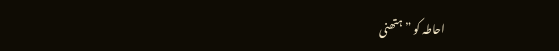احاطہ کو ” ہتھنی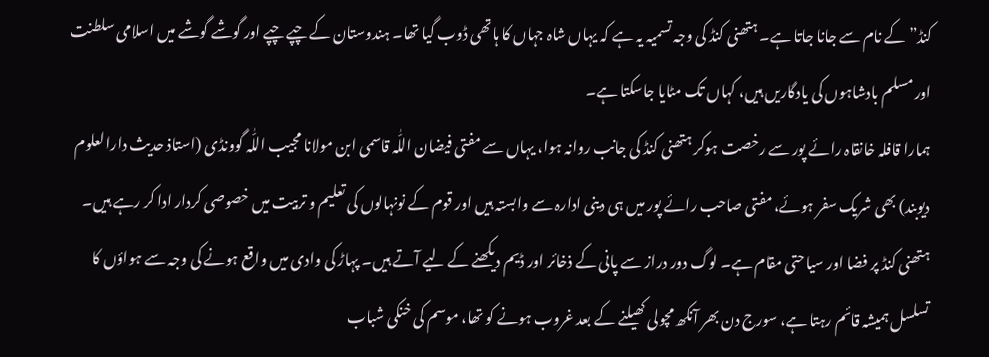کنڈ” کے نام سے جانا جاتا ہے۔ ہتھنی کنڈ کی وجہ تسمیہ یہ ہے کہ یہاں شاہ جہاں کا ہاتھی ڈوب گیا تھا۔ ہندوستان کے چپے چپے اور گوشے گوشے میں اسلامی سلطنت اور مسلم بادشاہوں کی یادگاریں ہیں، کہاں تک مٹایا جاسکتا ہے۔
ہمارا قافلہ خانقاہ رائے پور سے رخصت ہوکر ہتھنی کنڈ کی جانب روانہ ہوا، یہاں سے مفتی فیضان اللّٰہ قاسمی ابن مولانا مجیب اللّٰہ گوونڈی (استاذ حدیث دارالعلوم دیوبند) بھی شریک سفر ہوئے، مفتی صاحب رائے پور میں ہی دینی ادارہ سے وابستہ ہیں اور قوم کے نونہالوں کی تعلیم و تربیت میں خصوصی کردار ادا کر رہے ہیں۔ ہتھنی کنڈ پر فضا اور سیاحتی مقام ہے۔ لوگ دور دراز سے پانی کے ذخائر اور ڈیم دیکھنے کے لیے آتے ہیں۔ پہاڑ کی وادی میں واقع ہونے کی وجہ سے ہواؤں کا تسلسل ہمیشہ قائم رہتا ہے، سورج دن بھر آنکھ مچولی کھیلنے کے بعد غروب ہونے کو تھا، موسم کی خنکی شباب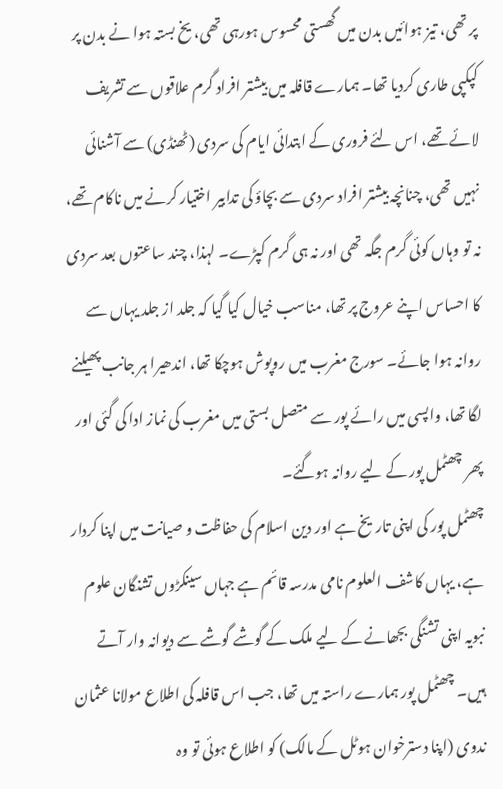پر تھی، تیز ہوائیں بدن میں گھستی محسوس ہورہی تھی، یخ بستہ ہوا نے بدن پر کپکپی طاری کردیا تھا۔ ہمارے قافلہ میں بیشتر افراد گرم علاقوں سے تشریف لائے تھے، اس لئے فروری کے ابتدائی ایام کی سردی (ٹھنڈی) سے آشنائی نہیں تھی، چنانچہ بیشتر افراد سردی سے بچاؤ کی تدابیر اختیار کرنے میں ناکام تھے، نہ تو وہاں کوئی گرم جگہ تھی اور نہ ہی گرم کپڑے۔ لہذا، چند ساعتوں بعد سردی کا احساس اپنے عروج پر تھا، مناسب خیال کیا گیا کہ جلد از جلد یہاں سے روانہ ہوا جائے۔ سورج مغرب میں روپوش ہوچکا تھا، اندھیرا ہر جانب پھیلنے لگا تھا، واپسی میں رائے پور سے متصل بستی میں مغرب کی نماز ادا کی گئی اور پھر چھٹمل پور کے لیے روانہ ہوگئے۔
چھٹمل پور کی اپنی تاریخ ہے اور دین اسلام کی حفاظت و صیانت میں اپنا کردار ہے، یہاں کاشف العلوم نامی مدرسہ قائم ہے جہاں سینکڑوں تشنگان علوم نبویہ اپنی تشنگی بجھانے کے لیے ملک کے گوشے گوشے سے دیوانہ وار آتے ہیں۔ چھٹمل پور ہمارے راستہ میں تھا، جب اس قافلہ کی اطلاع مولانا عثمان ندوی (اپنا دسترخوان ہوٹل کے مالک) کو اطلاع ہوئی تو وہ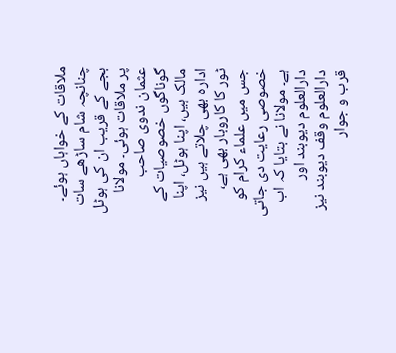ملاقات کے خواہاں ہوئے۔ چنانچہ شام ساڑھے سات بجے کے قریب ان کی ہوٹل پر ملاقات ہوئی۔ مولانا عثمان ندوی صاحب گوناگوں خصوصیات کے مالک ہیں، اپنا ہوٹل، اپنا ادارہ بھی چلاتے ہیں نیز ٹور کا کاروبار بھی ہے، جس میں علماء کرام کو خصوصی رعایت دی جاتی ہے۔ مولانا نے بتایا کہ اب دارالعلوم دیوبند اور دارالعلوم وقف دیوبند نیز قرب و جوار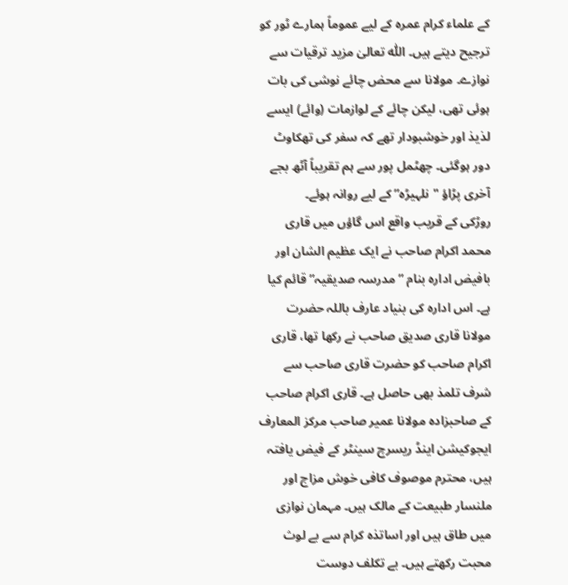کے علماء کرام عمرہ کے لیے عموماً ہمارے ٹور کو ترجیح دیتے ہیں۔ اللّٰہ تعالیٰ مزید ترقیات سے نوازے۔ مولانا سے محض چائے نوشی کی بات ہوئی تھی، لیکن چائے کے لوازمات (وائے) ایسے لذیذ اور خوشبودار تھے کہ سفر کی تھکاوٹ دور ہوگئی۔ چھٹمل پور سے ہم تقریباً آٹھ بجے آخری پڑاؤ "نلہیڑہ” کے لیے روانہ ہوئے۔
روڑکی کے قریب واقع اس گاؤں میں قاری محمد اکرام صاحب نے ایک عظیم الشان اور بافیض ادارہ بنام ” مدرسہ صدیقیہ” قائم کیا ہے۔ اس ادارہ کی بنیاد عارف باللہ حضرت مولانا قاری صدیق صاحب نے رکھا تھا، قاری اکرام صاحب کو حضرت قاری صاحب سے شرف تلمذ بھی حاصل ہے۔ قاری اکرام صاحب کے صاحبزادہ مولانا عمیر صاحب مرکز المعارف ایجوکیشن اینڈ ریسرچ سینٹر کے فیض یافتہ ہیں، محترم موصوف کافی خوش مزاج اور ملنسار طبیعت کے مالک ہیں۔ مہمان نوازی میں طاق ہیں اور اساتذہ کرام سے بے لوث محبت رکھتے ہیں۔ بے تکلف دوست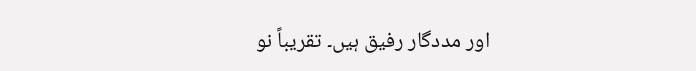اور مددگار رفیق ہیں۔ تقریباً نو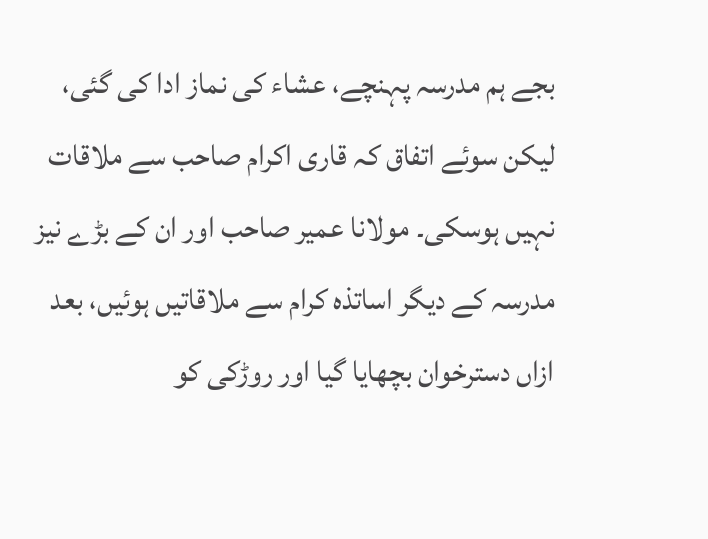بجے ہم مدرسہ پہنچے، عشاء کی نماز ادا کی گئی، لیکن سوئے اتفاق کہ قاری اکرام صاحب سے ملاقات نہیں ہوسکی۔ مولانا عمیر صاحب اور ان کے بڑے نیز مدرسہ کے دیگر اساتذہ کرام سے ملاقاتیں ہوئیں، بعد ازاں دسترخوان بچھایا گیا اور روڑکی کو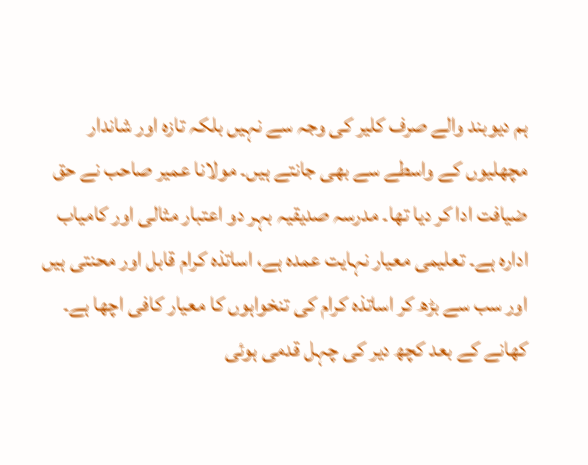ہم دیوبند والے صرف کلیر کی وجہ سے نہیں بلکہ تازہ اور شاندار مچھلیوں کے واسطے سے بھی جانتے ہیں۔ مولانا عمیر صاحب نے حق ضیافت ادا کر دیا تھا۔ مدرسہ صدیقیہ بہر دو اعتبار مثالی اور کامیاب ادارہ ہے۔ تعلیمی معیار نہایت عمدہ ہے، اساتذہ کرام قابل اور محنتی ہیں اور سب سے بڑھ کر اساتذہ کرام کی تنخواہوں کا معیار کافی اچھا ہے۔ کھانے کے بعد کچھ دیر کی چہل قدمی ہوئی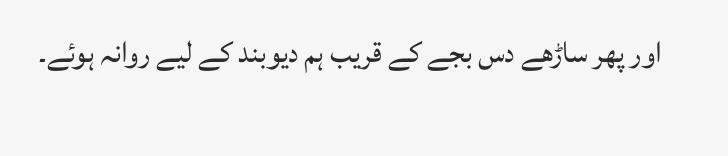اور پھر ساڑھے دس بجے کے قریب ہم دیوبند کے لیے روانہ ہوئے۔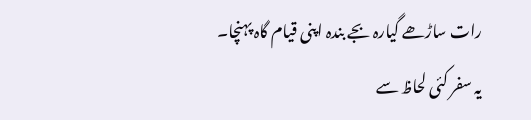رات ساڑھے گیارہ بجے بندہ اپنی قیام گاہ پہنچا۔
یہ سفر کئی لحاظ سے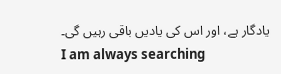یادگار ہے، اور اس کی یادیں باقی رہیں گی۔
I am always searching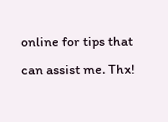online for tips that can assist me. Thx!